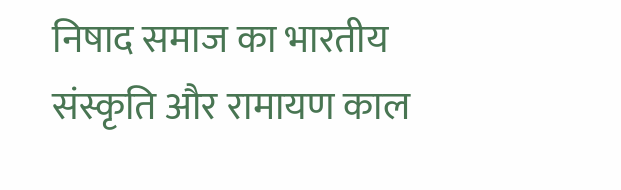निषाद समाज का भारतीय संस्कृति और रामायण काल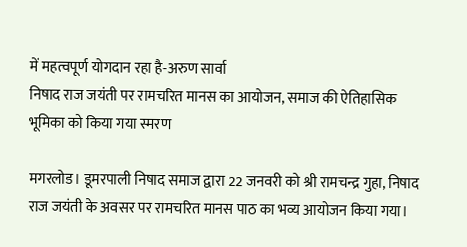में महत्वपूर्ण योगदान रहा है-अरुण सार्वा
निषाद राज जयंती पर रामचरित मानस का आयोजन, समाज की ऐतिहासिक भूमिका को किया गया स्मरण

मगरलोड। डूमरपाली निषाद समाज द्वारा 22 जनवरी को श्री रामचन्द्र गुहा, निषाद राज जयंती के अवसर पर रामचरित मानस पाठ का भव्य आयोजन किया गया।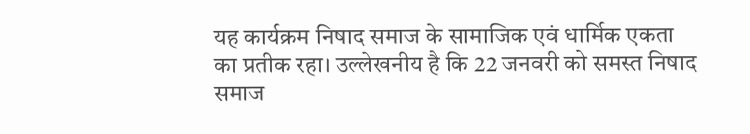यह कार्यक्रम निषाद समाज के सामाजिक एवं धार्मिक एकता का प्रतीक रहा। उल्लेखनीय है कि 22 जनवरी को समस्त निषाद समाज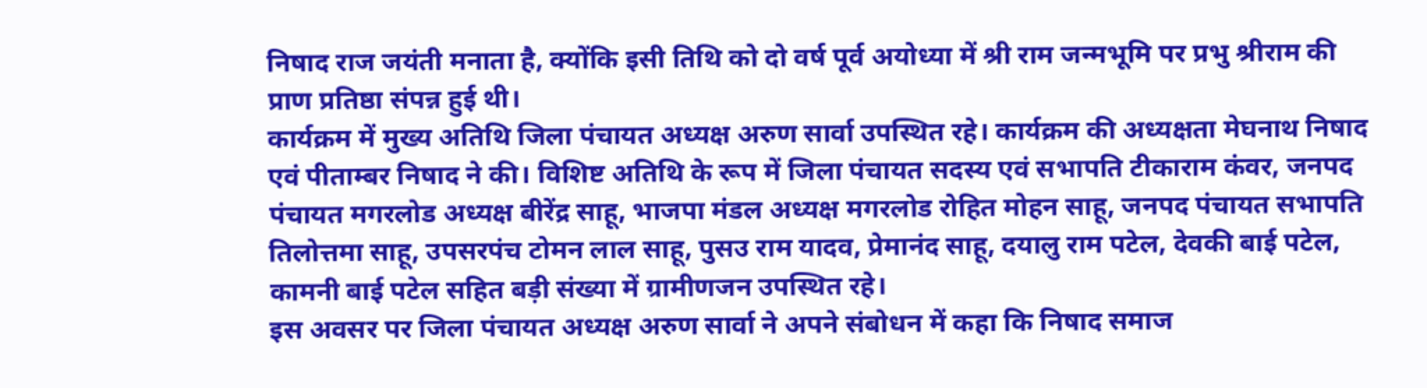निषाद राज जयंती मनाता है, क्योंकि इसी तिथि को दो वर्ष पूर्व अयोध्या में श्री राम जन्मभूमि पर प्रभु श्रीराम की प्राण प्रतिष्ठा संपन्न हुई थी।
कार्यक्रम में मुख्य अतिथि जिला पंचायत अध्यक्ष अरुण सार्वा उपस्थित रहे। कार्यक्रम की अध्यक्षता मेघनाथ निषाद एवं पीताम्बर निषाद ने की। विशिष्ट अतिथि के रूप में जिला पंचायत सदस्य एवं सभापति टीकाराम कंवर, जनपद पंचायत मगरलोड अध्यक्ष बीरेंद्र साहू, भाजपा मंडल अध्यक्ष मगरलोड रोहित मोहन साहू, जनपद पंचायत सभापति तिलोत्तमा साहू, उपसरपंच टोमन लाल साहू, पुसउ राम यादव, प्रेमानंद साहू, दयालु राम पटेल, देवकी बाई पटेल, कामनी बाई पटेल सहित बड़ी संख्या में ग्रामीणजन उपस्थित रहे।
इस अवसर पर जिला पंचायत अध्यक्ष अरुण सार्वा ने अपने संबोधन में कहा कि निषाद समाज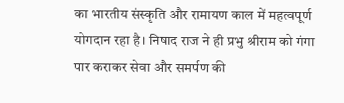का भारतीय संस्कृति और रामायण काल में महत्वपूर्ण योगदान रहा है। निषाद राज ने ही प्रभु श्रीराम को गंगा पार कराकर सेवा और समर्पण की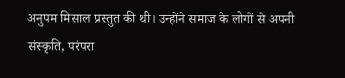अनुपम मिसाल प्रस्तुत की थी। उन्होंने समाज के लोगों से अपनी संस्कृति, परंपरा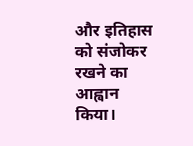और इतिहास को संजोकर रखने का आह्वान किया।